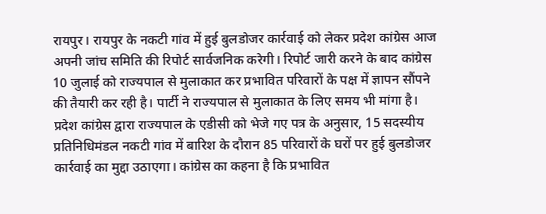रायपुर। रायपुर के नकटी गांव में हुई बुलडोजर कार्रवाई को लेकर प्रदेश कांग्रेस आज अपनी जांच समिति की रिपोर्ट सार्वजनिक करेगी। रिपोर्ट जारी करने के बाद कांग्रेस 10 जुलाई को राज्यपाल से मुलाकात कर प्रभावित परिवारों के पक्ष में ज्ञापन सौंपने की तैयारी कर रही है। पार्टी ने राज्यपाल से मुलाकात के लिए समय भी मांगा है।
प्रदेश कांग्रेस द्वारा राज्यपाल के एडीसी को भेजे गए पत्र के अनुसार, 15 सदस्यीय प्रतिनिधिमंडल नकटी गांव में बारिश के दौरान 85 परिवारों के घरों पर हुई बुलडोजर कार्रवाई का मुद्दा उठाएगा। कांग्रेस का कहना है कि प्रभावित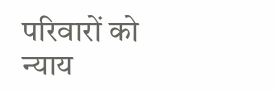परिवारों को न्याय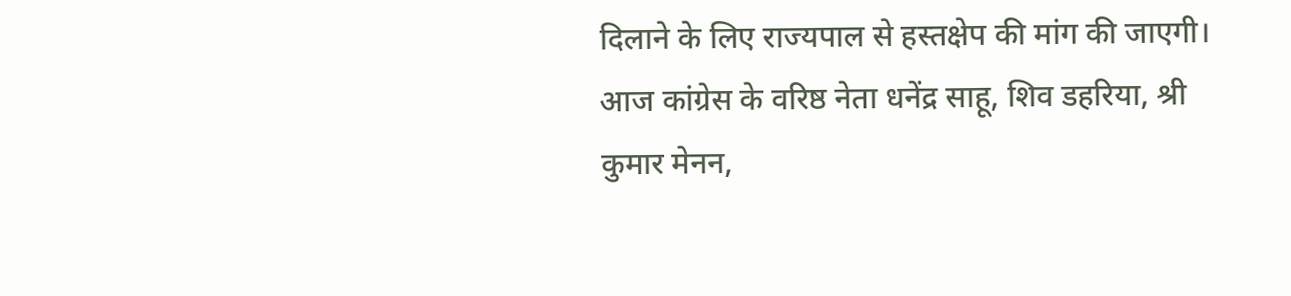दिलाने के लिए राज्यपाल से हस्तक्षेप की मांग की जाएगी।
आज कांग्रेस के वरिष्ठ नेता धनेंद्र साहू, शिव डहरिया, श्री कुमार मेनन,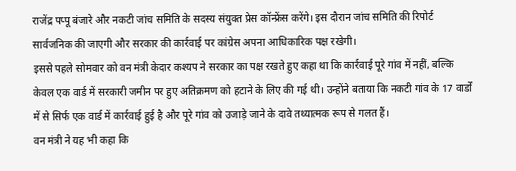राजेंद्र पप्पू बंजारे और नकटी जांच समिति के सदस्य संयुक्त प्रेस कॉन्फ्रेंस करेंगे। इस दौरान जांच समिति की रिपोर्ट सार्वजनिक की जाएगी और सरकार की कार्रवाई पर कांग्रेस अपना आधिकारिक पक्ष रखेगी।
इससे पहले सोमवार को वन मंत्री केदार कश्यप ने सरकार का पक्ष रखते हुए कहा था कि कार्रवाई पूरे गांव में नहीं, बल्कि केवल एक वार्ड में सरकारी जमीन पर हुए अतिक्रमण को हटाने के लिए की गई थी। उन्होंने बताया कि नकटी गांव के 17 वार्डों में से सिर्फ एक वार्ड में कार्रवाई हुई है और पूरे गांव को उजाड़े जाने के दावे तथ्यात्मक रूप से गलत हैं।
वन मंत्री ने यह भी कहा कि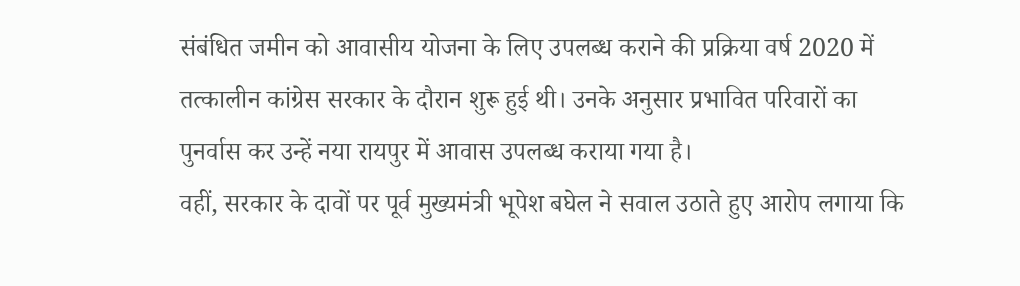संबंधित जमीन को आवासीय योजना के लिए उपलब्ध कराने की प्रक्रिया वर्ष 2020 में तत्कालीन कांग्रेस सरकार के दौरान शुरू हुई थी। उनके अनुसार प्रभावित परिवारों का पुनर्वास कर उन्हें नया रायपुर में आवास उपलब्ध कराया गया है।
वहीं, सरकार के दावों पर पूर्व मुख्यमंत्री भूपेश बघेल ने सवाल उठाते हुए आरोप लगाया कि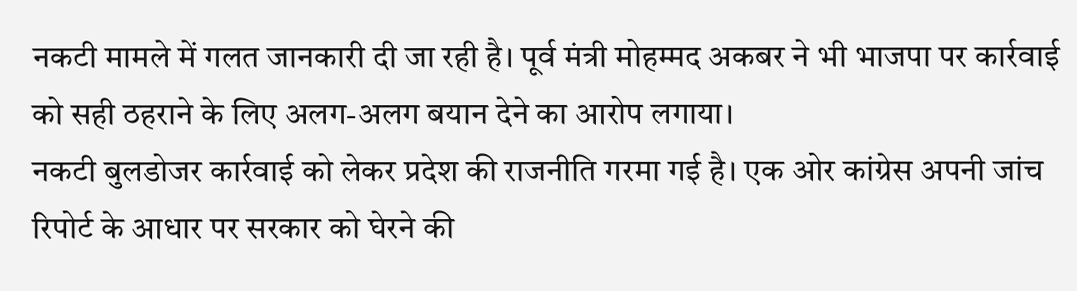नकटी मामले में गलत जानकारी दी जा रही है। पूर्व मंत्री मोहम्मद अकबर ने भी भाजपा पर कार्रवाई को सही ठहराने के लिए अलग-अलग बयान देने का आरोप लगाया।
नकटी बुलडोजर कार्रवाई को लेकर प्रदेश की राजनीति गरमा गई है। एक ओर कांग्रेस अपनी जांच रिपोर्ट के आधार पर सरकार को घेरने की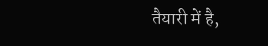तैयारी में है,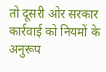तो दूसरी ओर सरकार कार्रवाई को नियमों के अनुरूप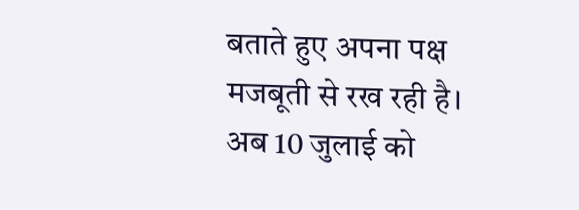बताते हुए अपना पक्ष मजबूती से रख रही है। अब 10 जुलाई को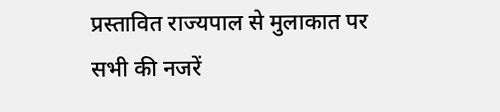प्रस्तावित राज्यपाल से मुलाकात पर सभी की नजरें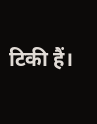टिकी हैं।